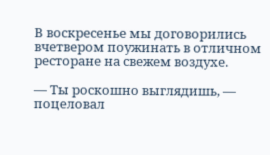В воскресенье мы договорились вчетвером поужинать в отличном ресторане на свежем воздухе.

— Ты роскошно выглядишь, — поцеловал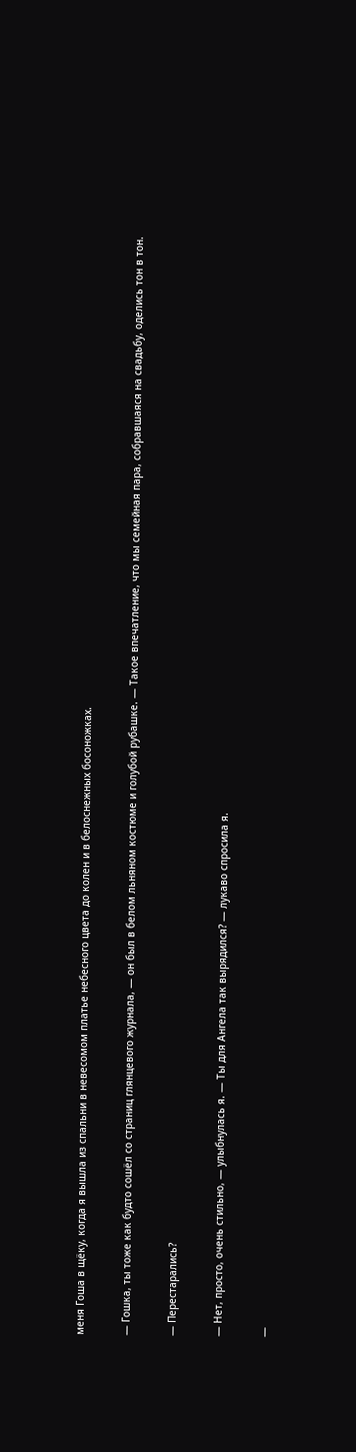меня Гоша в щёку, когда я вышла из спальни в невесомом платье небесного цвета до колен и в белоснежных босоножках.

— Гошка, ты тоже как будто сошёл со страниц глянцевого журнала, — он был в белом льняном костюме и голубой рубашке. — Такое впечатление, что мы семейная пара, собравшаяся на свадьбу, оделись тон в тон.

— Перестарались?

— Нет, просто, очень стильно, — улыбнулась я. — Ты для Ангела так вырядился? — лукаво спросила я.

—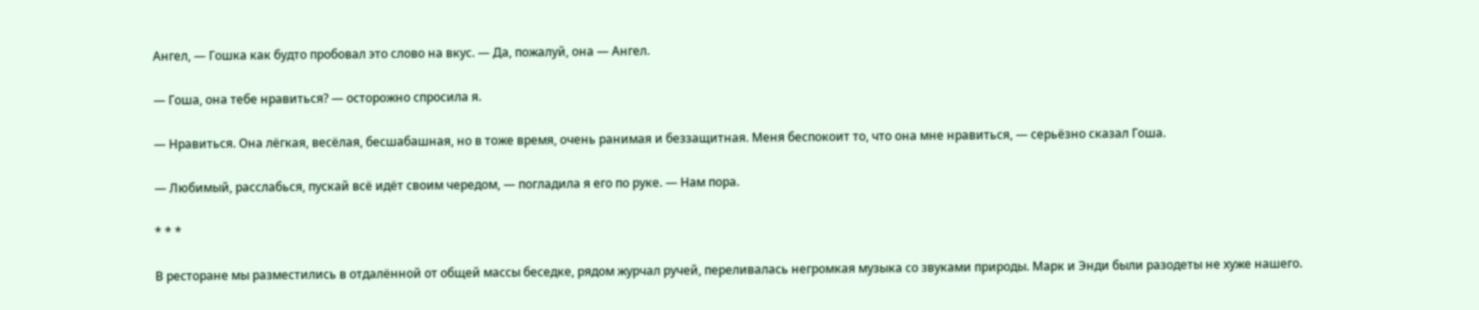Ангел, — Гошка как будто пробовал это слово на вкус. — Да, пожалуй, она — Ангел.

— Гоша, она тебе нравиться? — осторожно спросила я.

— Нравиться. Она лёгкая, весёлая, бесшабашная, но в тоже время, очень ранимая и беззащитная. Меня беспокоит то, что она мне нравиться, — серьёзно сказал Гоша.

— Любимый, расслабься, пускай всё идёт своим чередом, — погладила я его по руке. — Нам пора.

* * *

В ресторане мы разместились в отдалённой от общей массы беседке, рядом журчал ручей, переливалась негромкая музыка со звуками природы. Марк и Энди были разодеты не хуже нашего.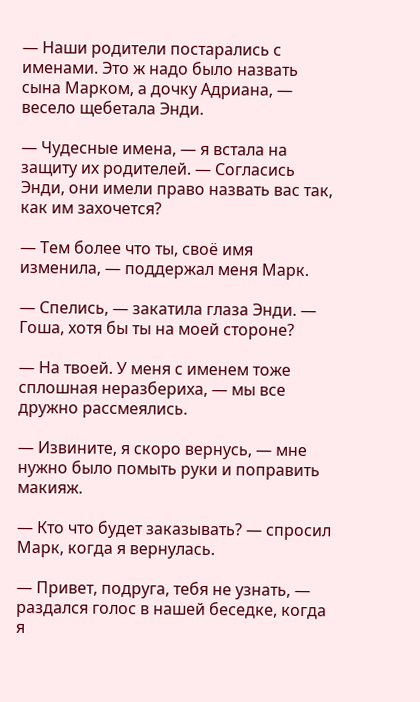— Наши родители постарались с именами. Это ж надо было назвать сына Марком, а дочку Адриана, — весело щебетала Энди.

— Чудесные имена, — я встала на защиту их родителей. — Согласись Энди, они имели право назвать вас так, как им захочется?

— Тем более что ты, своё имя изменила, — поддержал меня Марк.

— Спелись, — закатила глаза Энди. — Гоша, хотя бы ты на моей стороне?

— На твоей. У меня с именем тоже сплошная неразбериха, — мы все дружно рассмеялись.

— Извините, я скоро вернусь, — мне нужно было помыть руки и поправить макияж.

— Кто что будет заказывать? — спросил Марк, когда я вернулась.

— Привет, подруга, тебя не узнать, — раздался голос в нашей беседке, когда я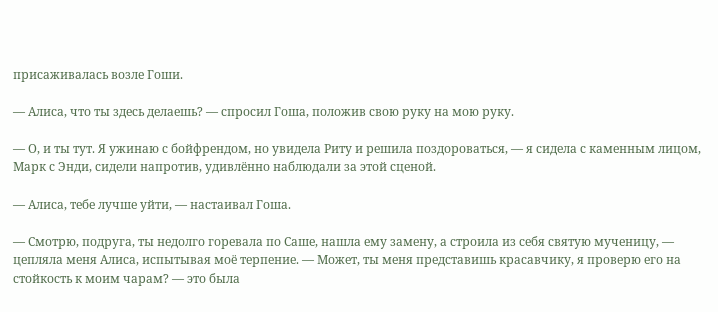присаживалась возле Гоши.

— Алиса, что ты здесь делаешь? — спросил Гоша, положив свою руку на мою руку.

— О, и ты тут. Я ужинаю с бойфрендом, но увидела Риту и решила поздороваться, — я сидела с каменным лицом, Марк с Энди, сидели напротив, удивлённо наблюдали за этой сценой.

— Алиса, тебе лучше уйти, — настаивал Гоша.

— Смотрю, подруга, ты недолго горевала по Саше, нашла ему замену, а строила из себя святую мученицу, — цепляла меня Алиса, испытывая моё терпение. — Может, ты меня представишь красавчику, я проверю его на стойкость к моим чарам? — это была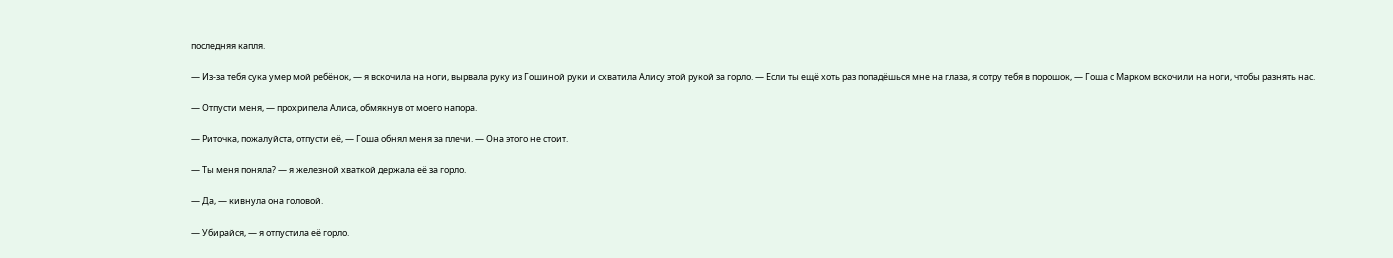последняя капля.

— Из-за тебя сука умер мой ребёнок, — я вскочила на ноги, вырвала руку из Гошиной руки и схватила Алису этой рукой за горло. — Если ты ещё хоть раз попадёшься мне на глаза, я сотру тебя в порошок, — Гоша с Марком вскочили на ноги, чтобы разнять нас.

— Отпусти меня, — прохрипела Алиса, обмякнув от моего напора.

— Риточка, пожалуйста, отпусти её, — Гоша обнял меня за плечи. — Она этого не стоит.

— Ты меня поняла? — я железной хваткой держала её за горло.

— Да, — кивнула она головой.

— Убирайся, — я отпустила её горло.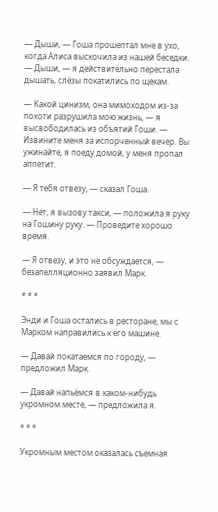— Дыши, — Гоша прошептал мне в ухо, когда Алиса выскочила из нашей беседки. — Дыши, — я действительно перестала дышать, слёзы покатились по щекам.

— Какой цинизм, она мимоходом из-за похоти разрушила мою жизнь, — я высвободилась из объятий Гоши. — Извините меня за испорченный вечер. Вы ужинайте, я поеду домой, у меня пропал аппетит.

— Я тебя отвезу, — сказал Гоша.

— Нет, я вызову такси, — положила я руку на Гошину руку. — Проведите хорошо время.

— Я отвезу, и это не обсуждается, — безапелляционно заявил Марк.

* * *

Энди и Гоша остались в ресторане, мы с Марком направились к его машине.

— Давай покатаемся по городу, — предложил Марк.

— Давай напьёмся в каком-нибудь укромном месте, — предложила я.

* * *

Укромным местом оказалась съемная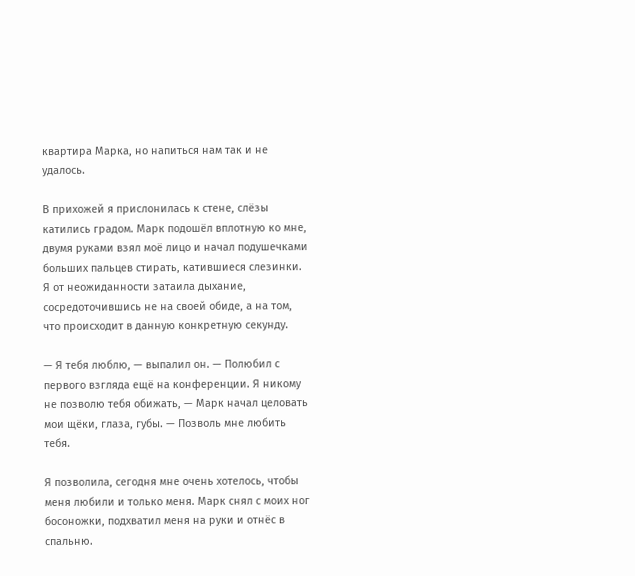квартира Марка, но напиться нам так и не удалось.

В прихожей я прислонилась к стене, слёзы катились градом. Марк подошёл вплотную ко мне, двумя руками взял моё лицо и начал подушечками больших пальцев стирать, катившиеся слезинки. Я от неожиданности затаила дыхание, сосредоточившись не на своей обиде, а на том, что происходит в данную конкретную секунду.

— Я тебя люблю, — выпалил он. — Полюбил с первого взгляда ещё на конференции. Я никому не позволю тебя обижать, — Марк начал целовать мои щёки, глаза, губы. — Позволь мне любить тебя.

Я позволила, сегодня мне очень хотелось, чтобы меня любили и только меня. Марк снял с моих ног босоножки, подхватил меня на руки и отнёс в спальню.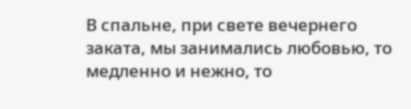В спальне, при свете вечернего заката, мы занимались любовью, то медленно и нежно, то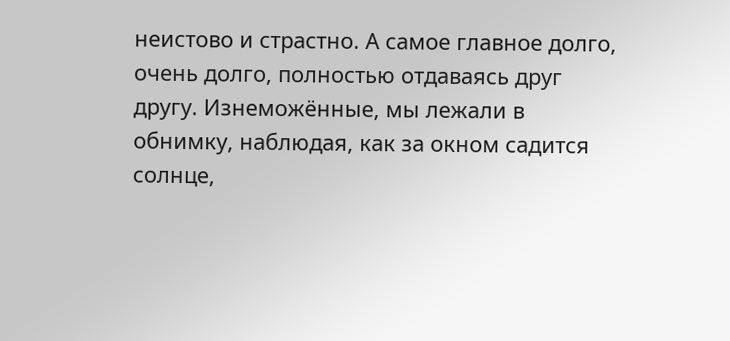неистово и страстно. А самое главное долго, очень долго, полностью отдаваясь друг другу. Изнеможённые, мы лежали в обнимку, наблюдая, как за окном садится солнце,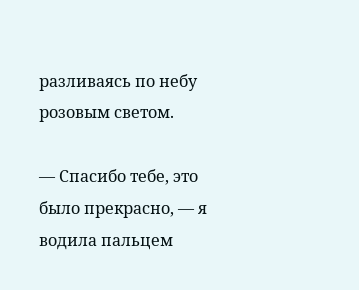разливаясь по небу розовым светом.

— Спасибо тебе, это было прекрасно, — я водила пальцем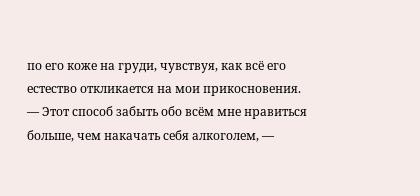по его коже на груди, чувствуя, как всё его естество откликается на мои прикосновения. — Этот способ забыть обо всём мне нравиться больше, чем накачать себя алкоголем, —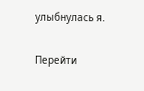улыбнулась я.

Перейти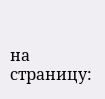на страницу: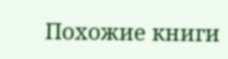Похожие книги